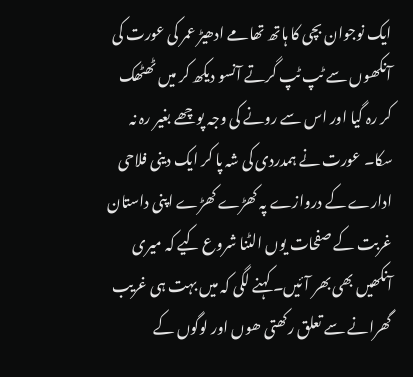ایک نوجوان بچی کا ہاتھ تھامے ادھیڑ عمر کی عورت کی آنکھوں سے ٹپ ٹپ گرتے آنسو دیکھ کر میں ٹھٹھک کر رہ گیا اور اس سے رونے کی وجہ پوچھے بغیر رہ نہ سکا۔ عورت نے ہمدردی کی شہ پا کر ایک دینی فلاحی ادارے کے دروازے پہ کھڑے کھڑے اپنی داستان غربت کے صفحات یوں الٹنا شروع کیے کہ میری آنکھیں بھی بھر آئیں۔ کہنے لگی کہ میں بہت ہی غریب گھرانے سے تعلق رکھتی ھوں اور لوگوں کے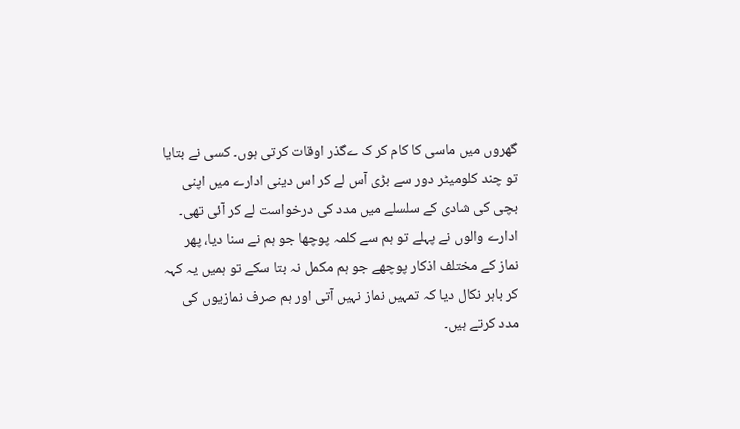گھروں میں ماسی کا کام کر ک ےگذر اوقات کرتی ہوں۔ کسی نے بتایا تو چند کلومیٹر دور سے بڑی آس لے کر اس دینی ادارے میں اپنی بچی کی شادی کے سلسلے میں مدد کی درخواست لے کر آئی تھی۔ ادارے والوں نے پہلے تو ہم سے کلمہ پوچھا جو ہم نے سنا دیا، پھر نماز کے مختلف اذکار پوچھے جو ہم مکمل نہ بتا سکے تو ہمیں یہ کہہ کر باہر نکال دیا کہ تمہیں نماز نہیں آتی اور ہم صرف نمازیوں کی مدد کرتے ہیں۔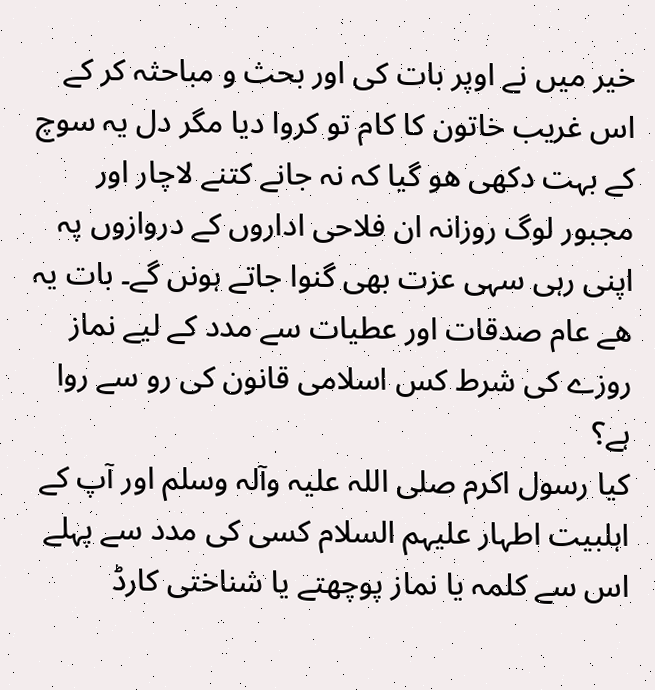خیر میں نے اوپر بات کی اور بحث و مباحثہ کر کے اس غریب خاتون کا کام تو کروا دیا مگر دل یہ سوچ کے بہت دکھی ھو گیا کہ نہ جانے کتنے لاچار اور مجبور لوگ روزانہ ان فلاحی اداروں کے دروازوں پہ اپنی رہی سہی عزت بھی گنوا جاتے ہونں گے۔ بات یہ ھے عام صدقات اور عطیات سے مدد کے لیے نماز روزے کی شرط کس اسلامی قانون کی رو سے روا ہے؟
کیا رسول اکرم صلی اللہ علیہ وآلہ وسلم اور آپ کے اہلبیت اطہار علیہم السلام کسی کی مدد سے پہلے اس سے کلمہ یا نماز پوچھتے یا شناختی کارڈ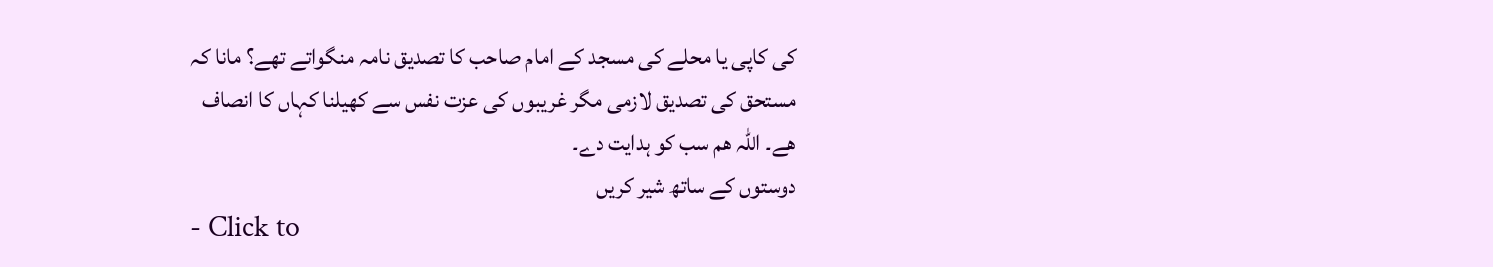کی کاپی یا محلے کی مسجد کے امام صاحب کا تصدیق نامہ منگواتے تھے؟ مانا کہ مستحق کی تصدیق لازمی مگر غریبوں کی عزت نفس سے کھیلنا کہاں کا انصاف ھے۔ اللہ ھم سب کو ہدایت دے۔
دوستوں کے ساتھ شیر کریں
- Click to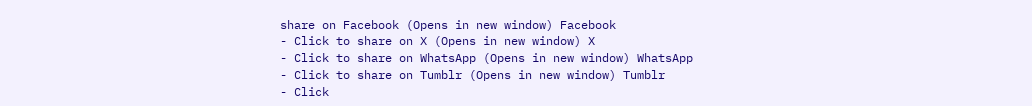share on Facebook (Opens in new window) Facebook
- Click to share on X (Opens in new window) X
- Click to share on WhatsApp (Opens in new window) WhatsApp
- Click to share on Tumblr (Opens in new window) Tumblr
- Click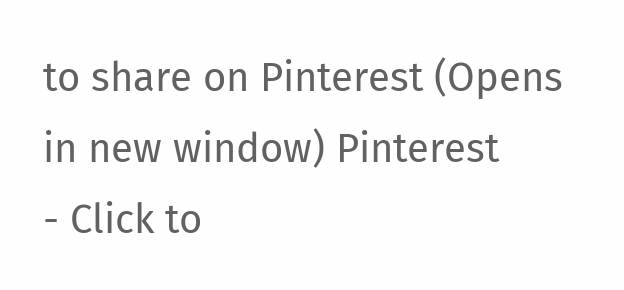to share on Pinterest (Opens in new window) Pinterest
- Click to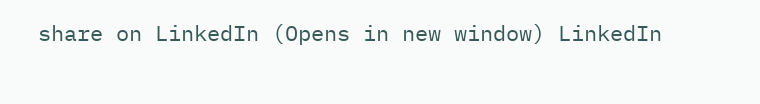share on LinkedIn (Opens in new window) LinkedIn